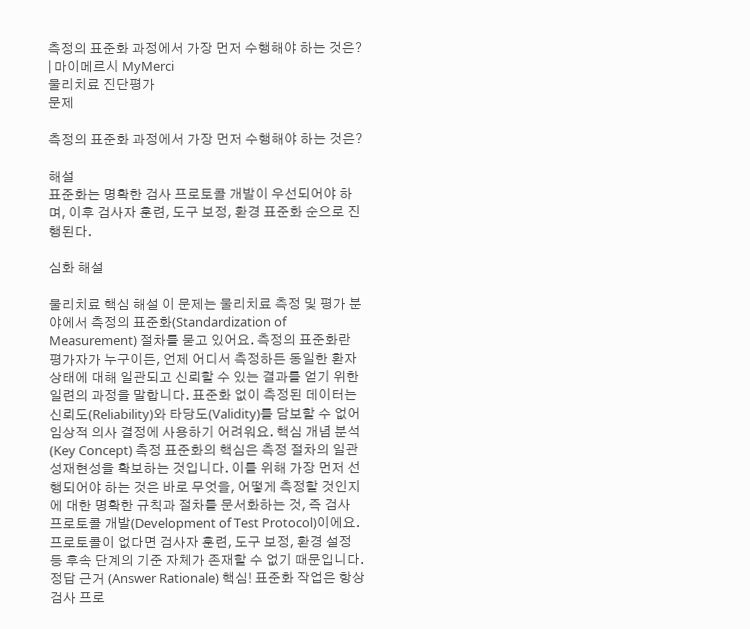측정의 표준화 과정에서 가장 먼저 수행해야 하는 것은? | 마이메르시 MyMerci
물리치료 진단평가
문제

측정의 표준화 과정에서 가장 먼저 수행해야 하는 것은?

해설
표준화는 명확한 검사 프로토콜 개발이 우선되어야 하며, 이후 검사자 훈련, 도구 보정, 환경 표준화 순으로 진행된다.

심화 해설

물리치료 핵심 해설 이 문제는 물리치료 측정 및 평가 분야에서 측정의 표준화(Standardization of Measurement) 절차를 묻고 있어요. 측정의 표준화란 평가자가 누구이든, 언제 어디서 측정하든 동일한 환자 상태에 대해 일관되고 신뢰할 수 있는 결과를 얻기 위한 일련의 과정을 말합니다. 표준화 없이 측정된 데이터는 신뢰도(Reliability)와 타당도(Validity)를 담보할 수 없어 임상적 의사 결정에 사용하기 어려워요. 핵심 개념 분석 (Key Concept) 측정 표준화의 핵심은 측정 절차의 일관성재현성을 확보하는 것입니다. 이를 위해 가장 먼저 선행되어야 하는 것은 바로 무엇을, 어떻게 측정할 것인지에 대한 명확한 규칙과 절차를 문서화하는 것, 즉 검사 프로토콜 개발(Development of Test Protocol)이에요. 프로토콜이 없다면 검사자 훈련, 도구 보정, 환경 설정 등 후속 단계의 기준 자체가 존재할 수 없기 때문입니다. 정답 근거 (Answer Rationale) 핵심! 표준화 작업은 항상 검사 프로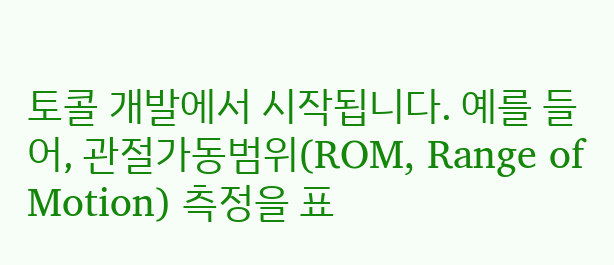토콜 개발에서 시작됩니다. 예를 들어, 관절가동범위(ROM, Range of Motion) 측정을 표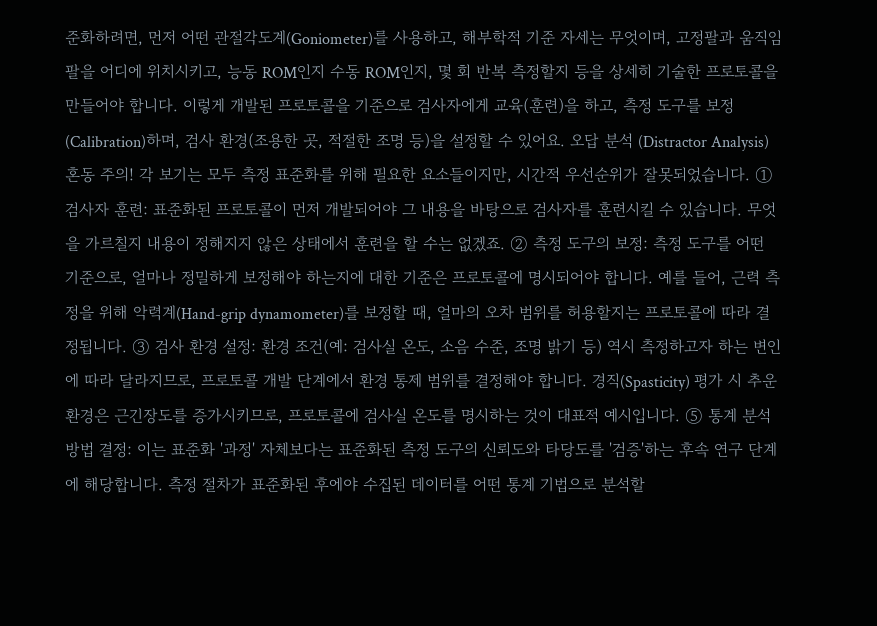준화하려면, 먼저 어떤 관절각도계(Goniometer)를 사용하고, 해부학적 기준 자세는 무엇이며, 고정팔과 움직임팔을 어디에 위치시키고, 능동 ROM인지 수동 ROM인지, 몇 회 반복 측정할지 등을 상세히 기술한 프로토콜을 만들어야 합니다. 이렇게 개발된 프로토콜을 기준으로 검사자에게 교육(훈련)을 하고, 측정 도구를 보정(Calibration)하며, 검사 환경(조용한 곳, 적절한 조명 등)을 설정할 수 있어요. 오답 분석 (Distractor Analysis) 혼동 주의! 각 보기는 모두 측정 표준화를 위해 필요한 요소들이지만, 시간적 우선순위가 잘못되었습니다. ① 검사자 훈련: 표준화된 프로토콜이 먼저 개발되어야 그 내용을 바탕으로 검사자를 훈련시킬 수 있습니다. 무엇을 가르칠지 내용이 정해지지 않은 상태에서 훈련을 할 수는 없겠죠. ② 측정 도구의 보정: 측정 도구를 어떤 기준으로, 얼마나 정밀하게 보정해야 하는지에 대한 기준은 프로토콜에 명시되어야 합니다. 예를 들어, 근력 측정을 위해 악력계(Hand-grip dynamometer)를 보정할 때, 얼마의 오차 범위를 허용할지는 프로토콜에 따라 결정됩니다. ③ 검사 환경 설정: 환경 조건(예: 검사실 온도, 소음 수준, 조명 밝기 등) 역시 측정하고자 하는 변인에 따라 달라지므로, 프로토콜 개발 단계에서 환경 통제 범위를 결정해야 합니다. 경직(Spasticity) 평가 시 추운 환경은 근긴장도를 증가시키므로, 프로토콜에 검사실 온도를 명시하는 것이 대표적 예시입니다. ⑤ 통계 분석 방법 결정: 이는 표준화 '과정' 자체보다는 표준화된 측정 도구의 신뢰도와 타당도를 '검증'하는 후속 연구 단계에 해당합니다. 측정 절차가 표준화된 후에야 수집된 데이터를 어떤 통계 기법으로 분석할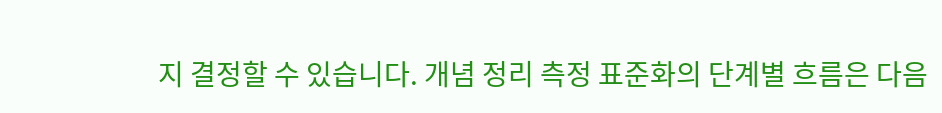지 결정할 수 있습니다. 개념 정리 측정 표준화의 단계별 흐름은 다음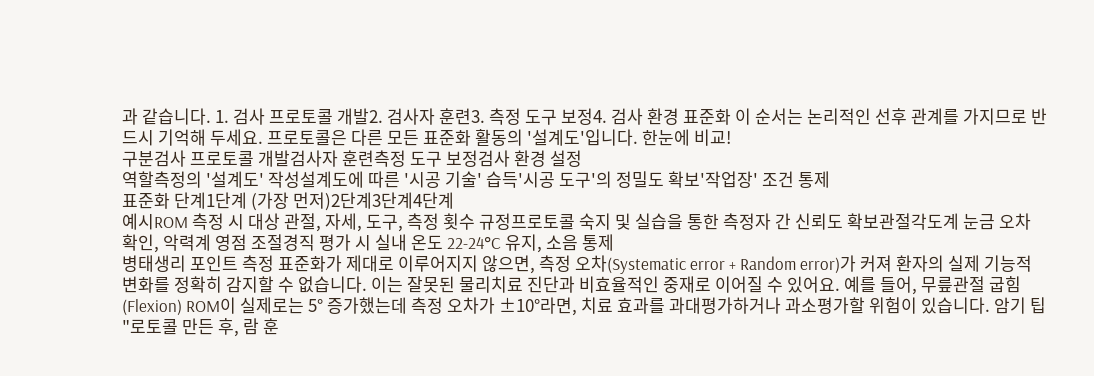과 같습니다. 1. 검사 프로토콜 개발2. 검사자 훈련3. 측정 도구 보정4. 검사 환경 표준화 이 순서는 논리적인 선후 관계를 가지므로 반드시 기억해 두세요. 프로토콜은 다른 모든 표준화 활동의 '설계도'입니다. 한눈에 비교!
구분검사 프로토콜 개발검사자 훈련측정 도구 보정검사 환경 설정
역할측정의 '설계도' 작성설계도에 따른 '시공 기술' 습득'시공 도구'의 정밀도 확보'작업장' 조건 통제
표준화 단계1단계 (가장 먼저)2단계3단계4단계
예시ROM 측정 시 대상 관절, 자세, 도구, 측정 횟수 규정프로토콜 숙지 및 실습을 통한 측정자 간 신뢰도 확보관절각도계 눈금 오차 확인, 악력계 영점 조절경직 평가 시 실내 온도 22-24°C 유지, 소음 통제
병태생리 포인트 측정 표준화가 제대로 이루어지지 않으면, 측정 오차(Systematic error + Random error)가 커져 환자의 실제 기능적 변화를 정확히 감지할 수 없습니다. 이는 잘못된 물리치료 진단과 비효율적인 중재로 이어질 수 있어요. 예를 들어, 무릎관절 굽힘(Flexion) ROM이 실제로는 5° 증가했는데 측정 오차가 ±10°라면, 치료 효과를 과대평가하거나 과소평가할 위험이 있습니다. 암기 팁 "로토콜 만든 후, 람 훈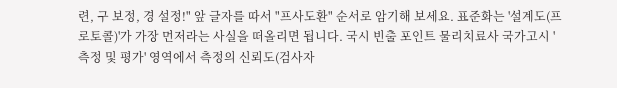련, 구 보정, 경 설정!" 앞 글자를 따서 "프사도환" 순서로 암기해 보세요. 표준화는 '설계도(프로토콜)'가 가장 먼저라는 사실을 떠올리면 됩니다. 국시 빈출 포인트 물리치료사 국가고시 '측정 및 평가' 영역에서 측정의 신뢰도(검사자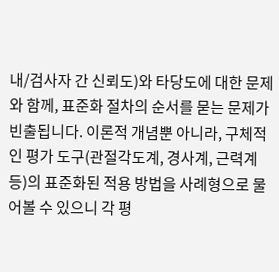내/검사자 간 신뢰도)와 타당도에 대한 문제와 함께, 표준화 절차의 순서를 묻는 문제가 빈출됩니다. 이론적 개념뿐 아니라, 구체적인 평가 도구(관절각도계, 경사계, 근력계 등)의 표준화된 적용 방법을 사례형으로 물어볼 수 있으니 각 평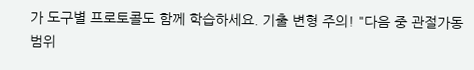가 도구별 프로토콜도 함께 학습하세요. 기출 변형 주의! "다음 중 관절가동범위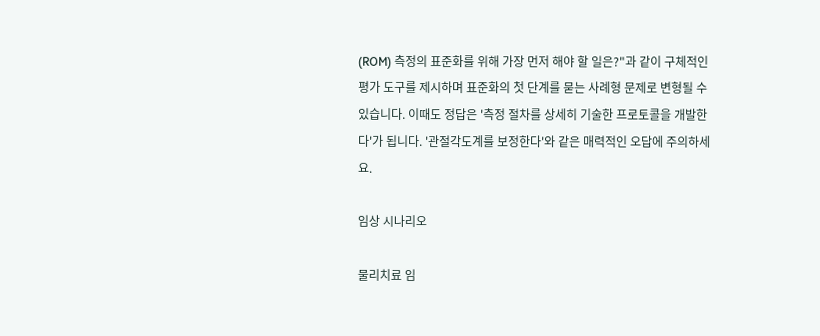(ROM) 측정의 표준화를 위해 가장 먼저 해야 할 일은?"과 같이 구체적인 평가 도구를 제시하며 표준화의 첫 단계를 묻는 사례형 문제로 변형될 수 있습니다. 이때도 정답은 '측정 절차를 상세히 기술한 프로토콜을 개발한다'가 됩니다. '관절각도계를 보정한다'와 같은 매력적인 오답에 주의하세요.

임상 시나리오

물리치료 임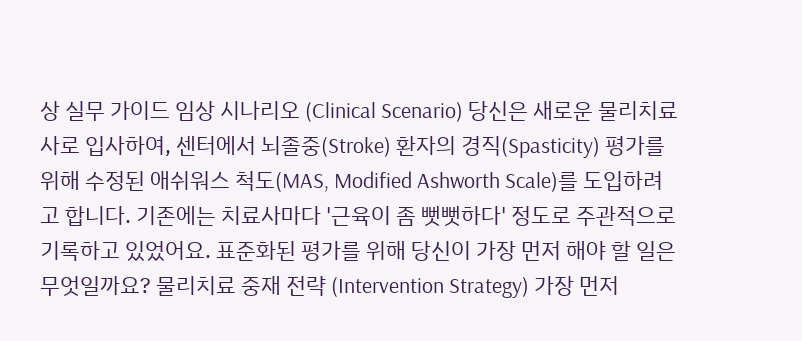상 실무 가이드 임상 시나리오 (Clinical Scenario) 당신은 새로운 물리치료사로 입사하여, 센터에서 뇌졸중(Stroke) 환자의 경직(Spasticity) 평가를 위해 수정된 애쉬워스 척도(MAS, Modified Ashworth Scale)를 도입하려고 합니다. 기존에는 치료사마다 '근육이 좀 뻣뻣하다' 정도로 주관적으로 기록하고 있었어요. 표준화된 평가를 위해 당신이 가장 먼저 해야 할 일은 무엇일까요? 물리치료 중재 전략 (Intervention Strategy) 가장 먼저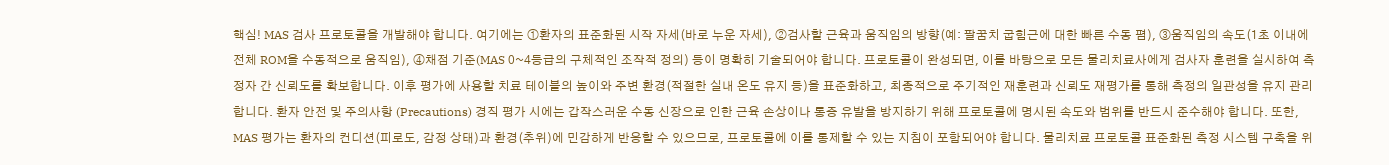핵심! MAS 검사 프로토콜을 개발해야 합니다. 여기에는 ①환자의 표준화된 시작 자세(바로 누운 자세), ②검사할 근육과 움직임의 방향(예: 팔꿈치 굽힘근에 대한 빠른 수동 폄), ③움직임의 속도(1초 이내에 전체 ROM을 수동적으로 움직임), ④채점 기준(MAS 0~4등급의 구체적인 조작적 정의) 등이 명확히 기술되어야 합니다. 프로토콜이 완성되면, 이를 바탕으로 모든 물리치료사에게 검사자 훈련을 실시하여 측정자 간 신뢰도를 확보합니다. 이후 평가에 사용할 치료 테이블의 높이와 주변 환경(적절한 실내 온도 유지 등)을 표준화하고, 최종적으로 주기적인 재훈련과 신뢰도 재평가를 통해 측정의 일관성을 유지 관리합니다. 환자 안전 및 주의사항 (Precautions) 경직 평가 시에는 갑작스러운 수동 신장으로 인한 근육 손상이나 통증 유발을 방지하기 위해 프로토콜에 명시된 속도와 범위를 반드시 준수해야 합니다. 또한, MAS 평가는 환자의 컨디션(피로도, 감정 상태)과 환경(추위)에 민감하게 반응할 수 있으므로, 프로토콜에 이를 통제할 수 있는 지침이 포함되어야 합니다. 물리치료 프로토콜 표준화된 측정 시스템 구축을 위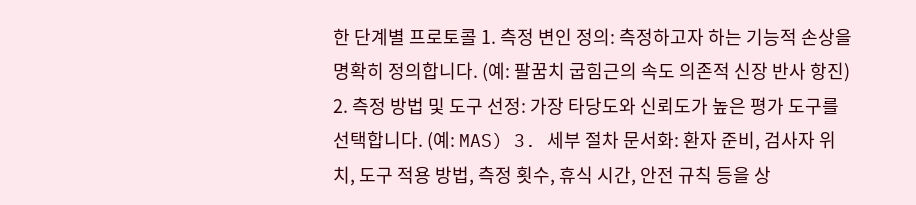한 단계별 프로토콜 1. 측정 변인 정의: 측정하고자 하는 기능적 손상을 명확히 정의합니다. (예: 팔꿈치 굽힘근의 속도 의존적 신장 반사 항진) 2. 측정 방법 및 도구 선정: 가장 타당도와 신뢰도가 높은 평가 도구를 선택합니다. (예: MAS) 3. 세부 절차 문서화: 환자 준비, 검사자 위치, 도구 적용 방법, 측정 횟수, 휴식 시간, 안전 규칙 등을 상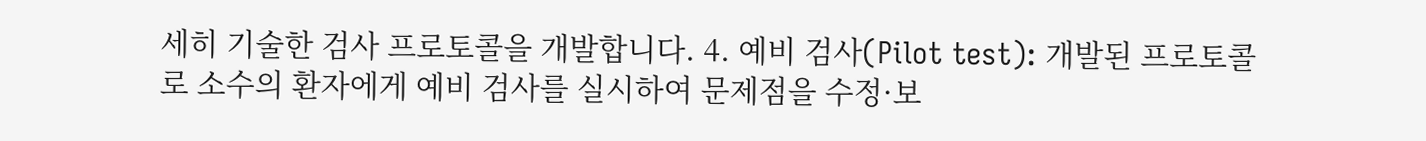세히 기술한 검사 프로토콜을 개발합니다. 4. 예비 검사(Pilot test): 개발된 프로토콜로 소수의 환자에게 예비 검사를 실시하여 문제점을 수정·보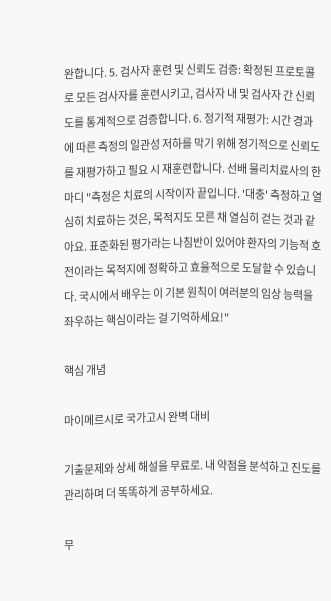완합니다. 5. 검사자 훈련 및 신뢰도 검증: 확정된 프로토콜로 모든 검사자를 훈련시키고, 검사자 내 및 검사자 간 신뢰도를 통계적으로 검증합니다. 6. 정기적 재평가: 시간 경과에 따른 측정의 일관성 저하를 막기 위해 정기적으로 신뢰도를 재평가하고 필요 시 재훈련합니다. 선배 물리치료사의 한마디 "측정은 치료의 시작이자 끝입니다. '대충' 측정하고 열심히 치료하는 것은, 목적지도 모른 채 열심히 걷는 것과 같아요. 표준화된 평가라는 나침반이 있어야 환자의 기능적 호전이라는 목적지에 정확하고 효율적으로 도달할 수 있습니다. 국시에서 배우는 이 기본 원칙이 여러분의 임상 능력을 좌우하는 핵심이라는 걸 기억하세요!"

핵심 개념

마이메르시로 국가고시 완벽 대비

기출문제와 상세 해설을 무료로. 내 약점을 분석하고 진도를 관리하며 더 똑똑하게 공부하세요.

무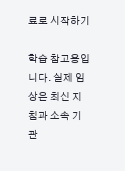료로 시작하기

학습 참고용입니다. 실제 임상은 최신 지침과 소속 기관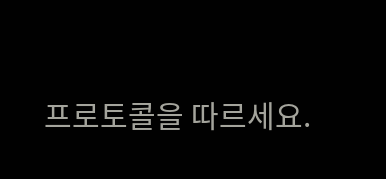프로토콜을 따르세요.